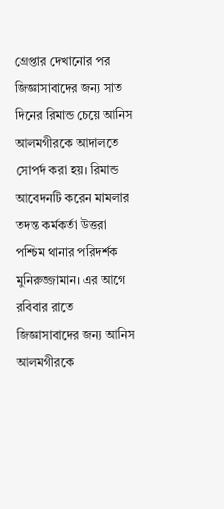গ্রেপ্তার দেখানোর পর জিজ্ঞাসাবাদের জন্য সাত দিনের রিমান্ড চেয়ে আনিস আলমগীরকে আদালতে সোপর্দ করা হয়। রিমান্ড আবেদনটি করেন মামলার তদন্ত কর্মকর্তা উত্তরা পশ্চিম থানার পরিদর্শক মুনিরুজ্জামান। এর আগে রবিবার রাতে জিজ্ঞাসাবাদের জন্য আনিস আলমগীরকে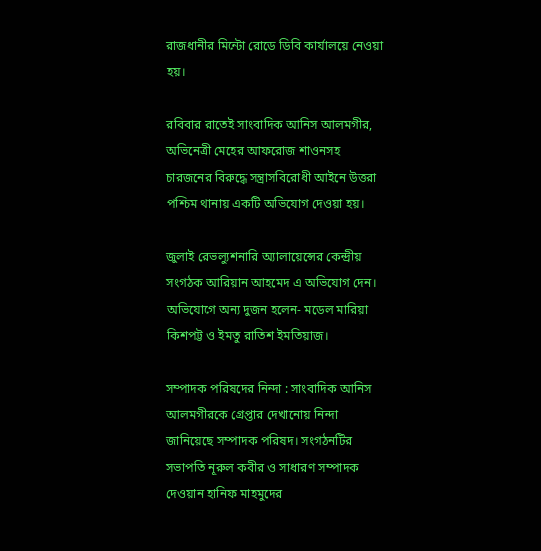রাজধানীর মিন্টো রোডে ডিবি কার্যালয়ে নেওয়া হয়।

রবিবার রাতেই সাংবাদিক আনিস আলমগীর, অভিনেত্রী মেহের আফরোজ শাওনসহ চারজনের বিরুদ্ধে সন্ত্রাসবিরোধী আইনে উত্তরা পশ্চিম থানায় একটি অভিযোগ দেওয়া হয়।

জুলাই রেভল্যুশনারি অ্যালায়েন্সের কেন্দ্রীয় সংগঠক আরিয়ান আহমেদ এ অভিযোগ দেন। অভিযোগে অন্য দুজন হলেন- মডেল মারিয়া কিশপট্ট ও ইমতু রাতিশ ইমতিয়াজ।

সম্পাদক পরিষদের নিন্দা : সাংবাদিক আনিস আলমগীরকে গ্রেপ্তার দেখানোয় নিন্দা জানিয়েছে সম্পাদক পরিষদ। সংগঠনটির সভাপতি নূরুল কবীর ও সাধারণ সম্পাদক দেওয়ান হানিফ মাহমুদের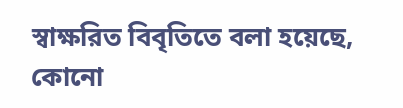স্বাক্ষরিত বিবৃতিতে বলা হয়েছে, কোনো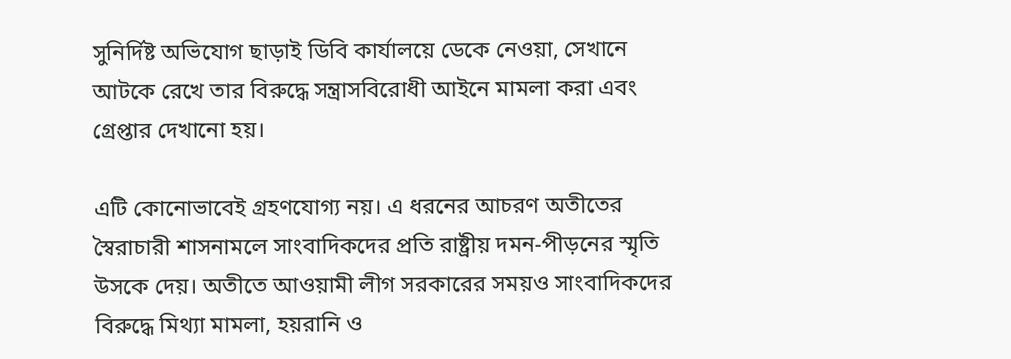সুনির্দিষ্ট অভিযোগ ছাড়াই ডিবি কার্যালয়ে ডেকে নেওয়া, সেখানে আটকে রেখে তার বিরুদ্ধে সন্ত্রাসবিরোধী আইনে মামলা করা এবং গ্রেপ্তার দেখানো হয়।

এটি কোনোভাবেই গ্রহণযোগ্য নয়। এ ধরনের আচরণ অতীতের স্বৈরাচারী শাসনামলে সাংবাদিকদের প্রতি রাষ্ট্রীয় দমন-পীড়নের স্মৃতি উসকে দেয়। অতীতে আওয়ামী লীগ সরকারের সময়ও সাংবাদিকদের বিরুদ্ধে মিথ্যা মামলা, হয়রানি ও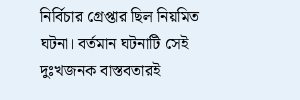নির্বিচার গ্রেপ্তার ছিল নিয়মিত ঘটনা। বর্তমান ঘটনাটি সেই দুঃখজনক বাস্তবতারই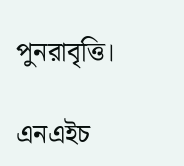পুনরাবৃত্তি।

এনএইচ